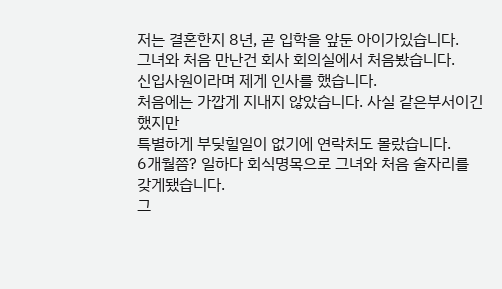저는 결혼한지 8년, 곧 입학을 앞둔 아이가있습니다.
그녀와 처음 만난건 회사 회의실에서 처음봤습니다.
신입사원이라며 제게 인사를 했습니다.
처음에는 가깝게 지내지 않았습니다. 사실 같은부서이긴했지만
특별하게 부딪힐일이 없기에 연락처도 몰랐습니다.
6개월쯤? 일하다 회식명목으로 그녀와 처음 술자리를
갖게됐습니다.
그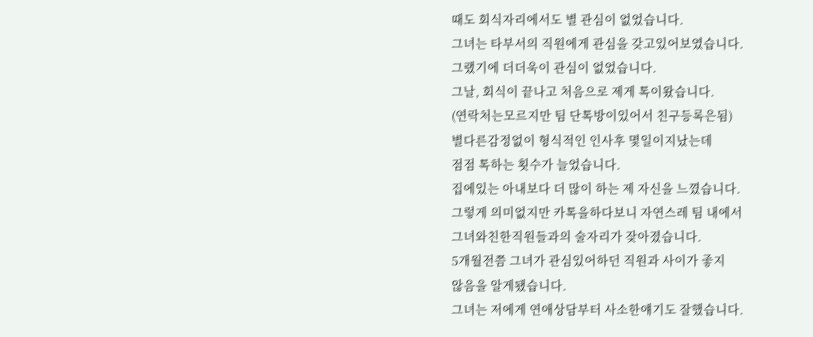때도 회식자리에서도 별 관심이 없었습니다.
그녀는 타부서의 직원에게 관심을 갖고있어보였습니다.
그랬기에 더더욱이 관심이 없었습니다.
그날, 회식이 끝나고 처음으로 제게 톡이왔습니다.
(연락처는모르지만 팀 단톡방이있어서 친구등록은됨)
별다른감정없이 형식적인 인사후 몇일이지났는데
점점 톡하는 횟수가 늘었습니다.
집에있는 아내보다 더 많이 하는 제 자신을 느꼈습니다.
그렇게 의미없지만 카톡을하다보니 자연스레 팀 내에서
그녀와친한직원들과의 술자리가 잦아졌습니다.
5개월전쯤 그녀가 관심있어하던 직원과 사이가 좋지
않음을 알게됐습니다.
그녀는 저에게 연애상담부터 사소한얘기도 잘했습니다.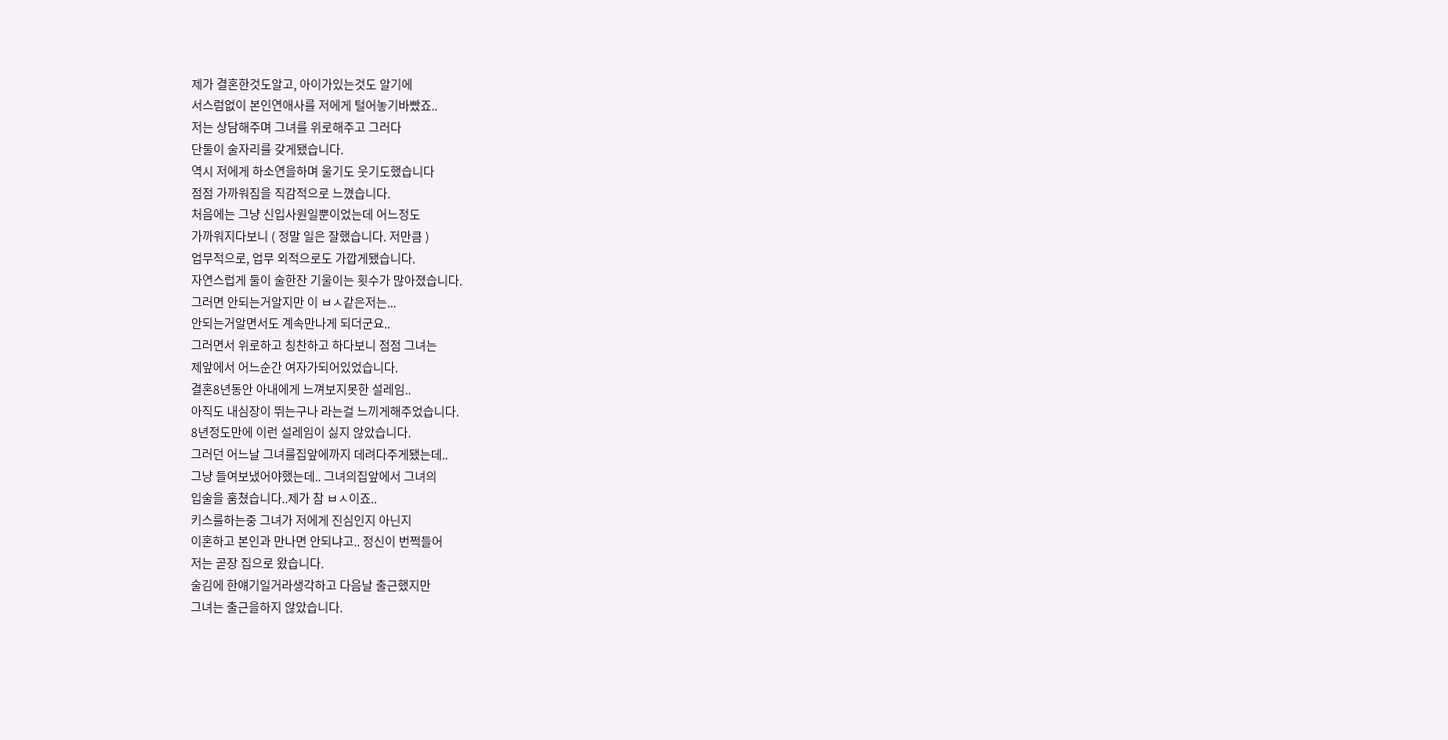제가 결혼한것도알고, 아이가있는것도 알기에
서스럼없이 본인연애사를 저에게 털어놓기바빴죠..
저는 상담해주며 그녀를 위로해주고 그러다
단둘이 술자리를 갖게됐습니다.
역시 저에게 하소연을하며 울기도 웃기도했습니다
점점 가까워짐을 직감적으로 느꼈습니다.
처음에는 그냥 신입사원일뿐이었는데 어느정도
가까워지다보니 ( 정말 일은 잘했습니다. 저만큼 )
업무적으로, 업무 외적으로도 가깝게됐습니다.
자연스럽게 둘이 술한잔 기울이는 횟수가 많아졌습니다.
그러면 안되는거알지만 이 ㅂㅅ같은저는...
안되는거알면서도 계속만나게 되더군요..
그러면서 위로하고 칭찬하고 하다보니 점점 그녀는
제앞에서 어느순간 여자가되어있었습니다.
결혼8년동안 아내에게 느껴보지못한 설레임..
아직도 내심장이 뛰는구나 라는걸 느끼게해주었습니다.
8년정도만에 이런 설레임이 싫지 않았습니다.
그러던 어느날 그녀를집앞에까지 데려다주게됐는데..
그냥 들여보냈어야했는데.. 그녀의집앞에서 그녀의
입술을 훔쳤습니다..제가 참 ㅂㅅ이죠..
키스를하는중 그녀가 저에게 진심인지 아닌지
이혼하고 본인과 만나면 안되냐고.. 정신이 번쩍들어
저는 곧장 집으로 왔습니다.
술김에 한얘기일거라생각하고 다음날 출근했지만
그녀는 출근을하지 않았습니다.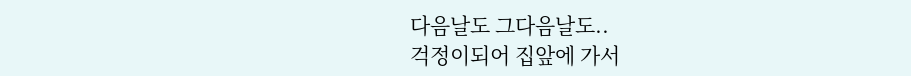다음날도 그다음날도..
걱정이되어 집앞에 가서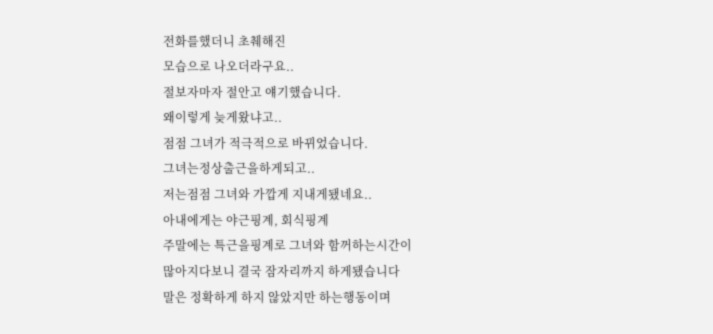전화를했더니 초췌해진
모습으로 나오더라구요..
절보자마자 절안고 얘기했습니다.
왜이렇게 늦게왔냐고..
점점 그녀가 적극적으로 바뀌었습니다.
그녀는정상출근을하게되고..
저는점점 그녀와 가깝게 지내게됐네요..
아내에게는 야근핑계, 회식핑계
주말에는 특근을핑계로 그녀와 함꺼하는시간이
많아지다보니 결국 잠자리까지 하게됐습니다
말은 정확하게 하지 않았지만 하는행동이며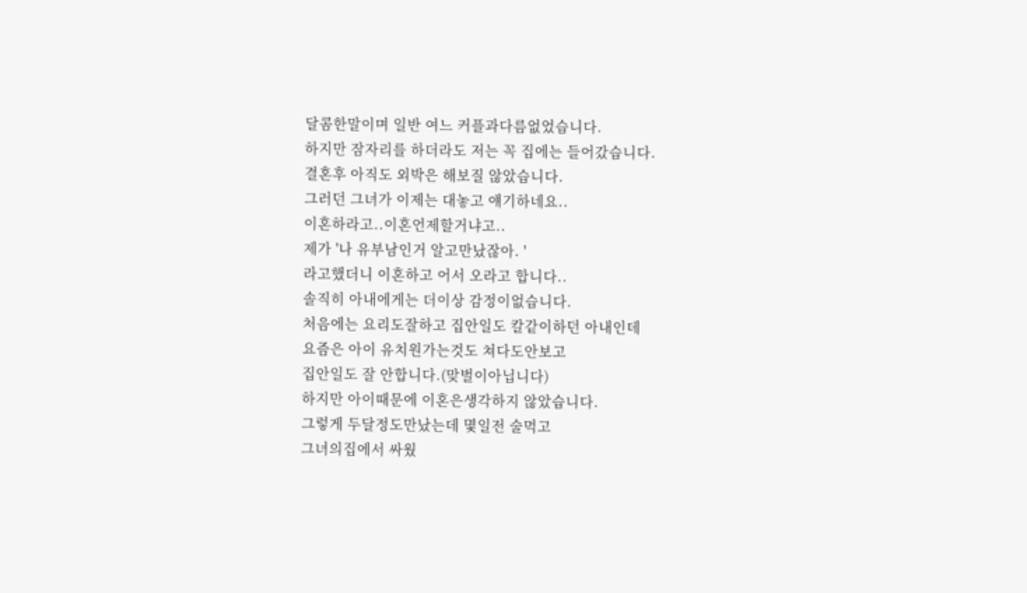달콤한말이며 일반 여느 커플과다름없었습니다.
하지만 잠자리를 하더라도 저는 꼭 집에는 들어갔습니다.
결혼후 아직도 외박은 해보질 않았습니다.
그러던 그녀가 이제는 대놓고 얘기하네요..
이혼하라고..이혼언제할거냐고..
제가 '나 유부남인거 알고만났잖아. '
라고했더니 이혼하고 어서 오라고 합니다..
솔직히 아내에게는 더이상 감정이없습니다.
처음에는 요리도잘하고 집안일도 칼같이하던 아내인데
요즘은 아이 유치원가는것도 쳐다도안보고
집안일도 잘 안합니다.(맞벌이아닙니다)
하지만 아이때문에 이혼은생각하지 않았습니다.
그렇게 두달정도만났는데 몇일전 술먹고
그녀의집에서 싸웠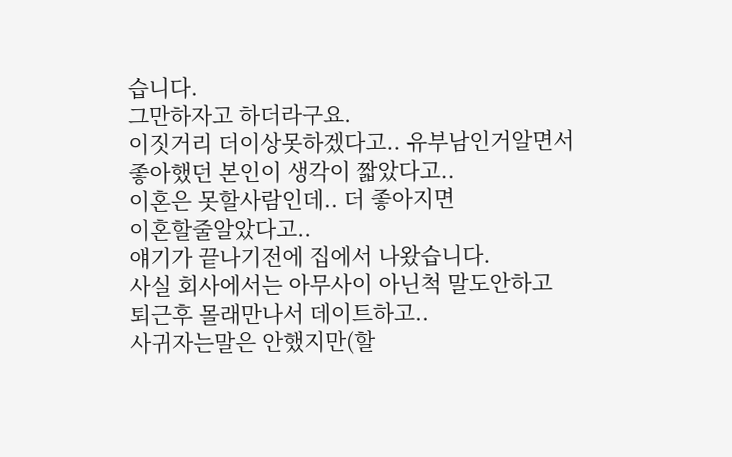습니다.
그만하자고 하더라구요.
이짓거리 더이상못하겠다고.. 유부남인거알면서
좋아했던 본인이 생각이 짧았다고..
이혼은 못할사람인데.. 더 좋아지면
이혼할줄알았다고..
얘기가 끝나기전에 집에서 나왔습니다.
사실 회사에서는 아무사이 아닌척 말도안하고
퇴근후 몰래만나서 데이트하고..
사귀자는말은 안했지만(할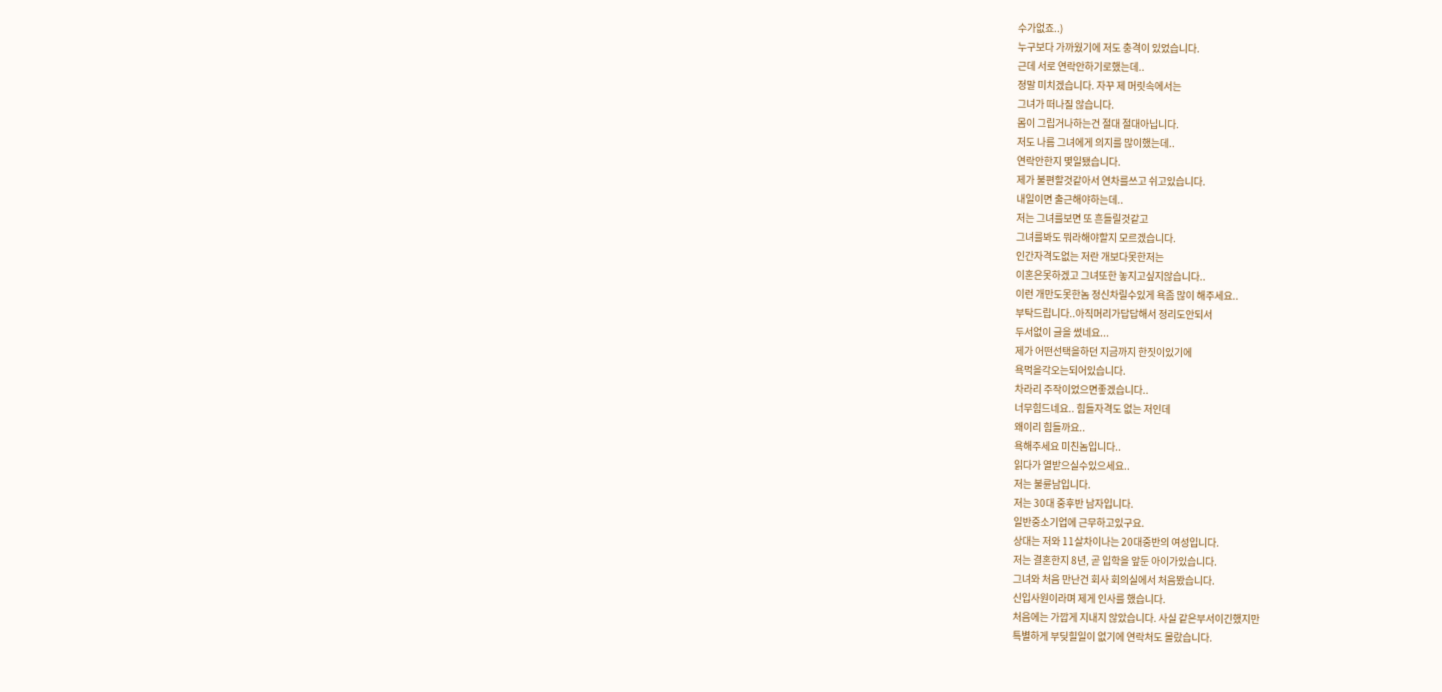수가없죠..)
누구보다 가까웠기에 저도 충격이 있었습니다.
근데 서로 연락안하기로했는데..
정말 미치겠습니다. 자꾸 제 머릿속에서는
그녀가 떠나질 않습니다.
몸이 그립거나하는건 절대 절대아닙니다.
저도 나름 그녀에게 의지를 많이했는데..
연락안한지 몇일됐습니다.
제가 불편할것같아서 연차를쓰고 쉬고있습니다.
내일이면 출근해야하는데..
저는 그녀를보면 또 흔들릴것같고
그녀를봐도 뭐라해야할지 모르겠습니다.
인간자격도없는 저란 개보다못한저는
이혼은못하겠고 그녀또한 놓지고싶지않습니다..
이런 개만도못한놈 정신차릴수있게 욕좀 많이 해주세요..
부탁드립니다..아직머리가답답해서 정리도안되서
두서없이 글을 썼네요...
제가 어떤선택을하던 지금까지 한짓이있기에
욕먹을각오는되어있습니다.
차라리 주작이었으면좋겠습니다..
너무힘드네요.. 힘들자격도 없는 저인데
왜이리 힘들까요..
욕해주세요 미친놈입니다..
읽다가 열받으실수있으세요..
저는 불륜남입니다.
저는 30대 중후반 남자입니다.
일반중소기업에 근무하고있구요.
상대는 저와 11살차이나는 20대중반의 여성입니다.
저는 결혼한지 8년, 곧 입학을 앞둔 아이가있습니다.
그녀와 처음 만난건 회사 회의실에서 처음봤습니다.
신입사원이라며 제게 인사를 했습니다.
처음에는 가깝게 지내지 않았습니다. 사실 같은부서이긴했지만
특별하게 부딪힐일이 없기에 연락처도 몰랐습니다.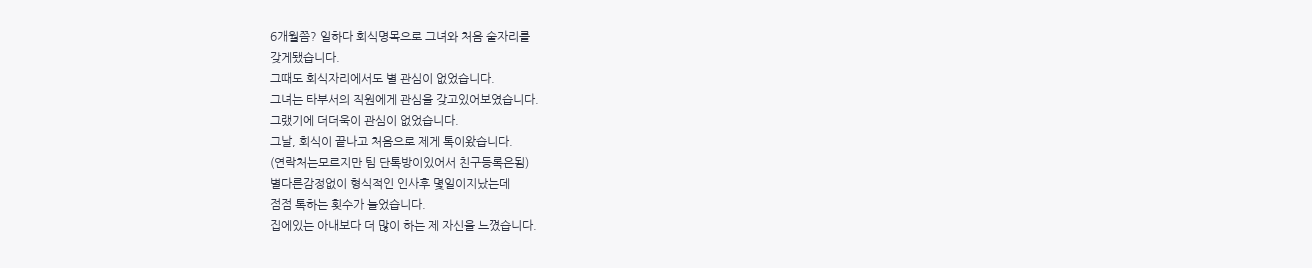6개월쯤? 일하다 회식명목으로 그녀와 처음 술자리를
갖게됐습니다.
그때도 회식자리에서도 별 관심이 없었습니다.
그녀는 타부서의 직원에게 관심을 갖고있어보였습니다.
그랬기에 더더욱이 관심이 없었습니다.
그날, 회식이 끝나고 처음으로 제게 톡이왔습니다.
(연락처는모르지만 팀 단톡방이있어서 친구등록은됨)
별다른감정없이 형식적인 인사후 몇일이지났는데
점점 톡하는 횟수가 늘었습니다.
집에있는 아내보다 더 많이 하는 제 자신을 느꼈습니다.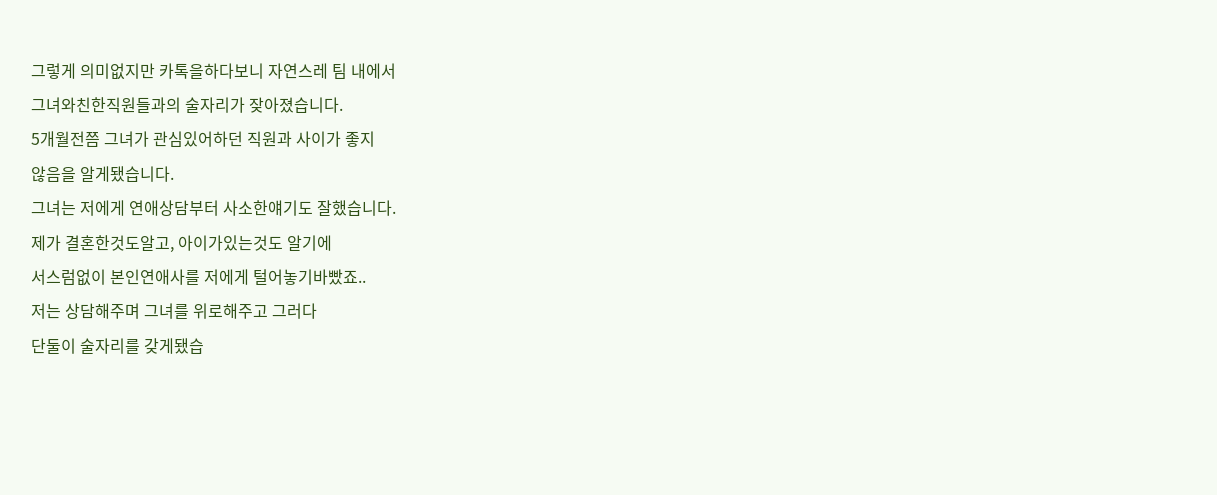그렇게 의미없지만 카톡을하다보니 자연스레 팀 내에서
그녀와친한직원들과의 술자리가 잦아졌습니다.
5개월전쯤 그녀가 관심있어하던 직원과 사이가 좋지
않음을 알게됐습니다.
그녀는 저에게 연애상담부터 사소한얘기도 잘했습니다.
제가 결혼한것도알고, 아이가있는것도 알기에
서스럼없이 본인연애사를 저에게 털어놓기바빴죠..
저는 상담해주며 그녀를 위로해주고 그러다
단둘이 술자리를 갖게됐습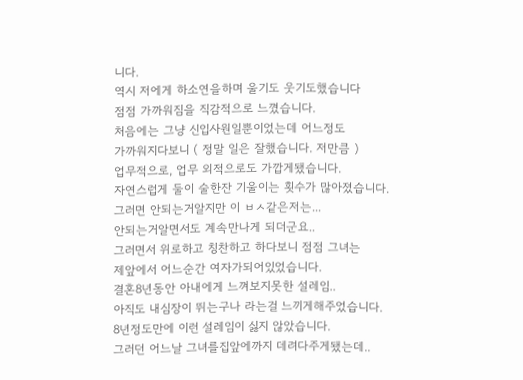니다.
역시 저에게 하소연을하며 울기도 웃기도했습니다
점점 가까워짐을 직감적으로 느꼈습니다.
처음에는 그냥 신입사원일뿐이었는데 어느정도
가까워지다보니 ( 정말 일은 잘했습니다. 저만큼 )
업무적으로, 업무 외적으로도 가깝게됐습니다.
자연스럽게 둘이 술한잔 기울이는 횟수가 많아졌습니다.
그러면 안되는거알지만 이 ㅂㅅ같은저는...
안되는거알면서도 계속만나게 되더군요..
그러면서 위로하고 칭찬하고 하다보니 점점 그녀는
제앞에서 어느순간 여자가되어있었습니다.
결혼8년동안 아내에게 느껴보지못한 설레임..
아직도 내심장이 뛰는구나 라는걸 느끼게해주었습니다.
8년정도만에 이런 설레임이 싫지 않았습니다.
그러던 어느날 그녀를집앞에까지 데려다주게됐는데..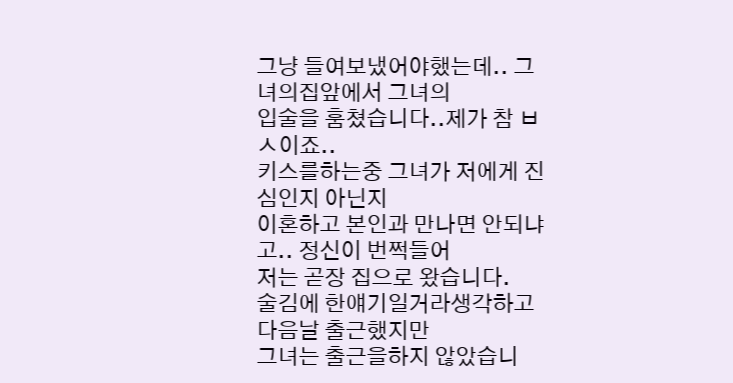그냥 들여보냈어야했는데.. 그녀의집앞에서 그녀의
입술을 훔쳤습니다..제가 참 ㅂㅅ이죠..
키스를하는중 그녀가 저에게 진심인지 아닌지
이혼하고 본인과 만나면 안되냐고.. 정신이 번쩍들어
저는 곧장 집으로 왔습니다.
술김에 한얘기일거라생각하고 다음날 출근했지만
그녀는 출근을하지 않았습니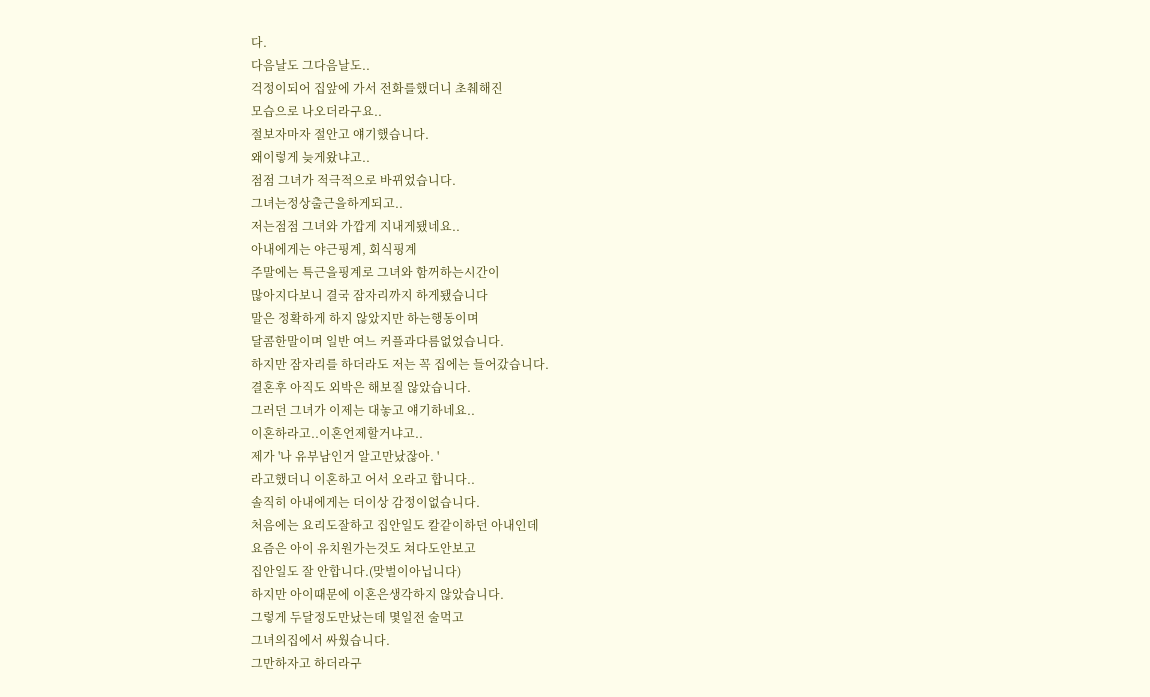다.
다음날도 그다음날도..
걱정이되어 집앞에 가서 전화를했더니 초췌해진
모습으로 나오더라구요..
절보자마자 절안고 얘기했습니다.
왜이렇게 늦게왔냐고..
점점 그녀가 적극적으로 바뀌었습니다.
그녀는정상출근을하게되고..
저는점점 그녀와 가깝게 지내게됐네요..
아내에게는 야근핑계, 회식핑계
주말에는 특근을핑계로 그녀와 함꺼하는시간이
많아지다보니 결국 잠자리까지 하게됐습니다
말은 정확하게 하지 않았지만 하는행동이며
달콤한말이며 일반 여느 커플과다름없었습니다.
하지만 잠자리를 하더라도 저는 꼭 집에는 들어갔습니다.
결혼후 아직도 외박은 해보질 않았습니다.
그러던 그녀가 이제는 대놓고 얘기하네요..
이혼하라고..이혼언제할거냐고..
제가 '나 유부남인거 알고만났잖아. '
라고했더니 이혼하고 어서 오라고 합니다..
솔직히 아내에게는 더이상 감정이없습니다.
처음에는 요리도잘하고 집안일도 칼같이하던 아내인데
요즘은 아이 유치원가는것도 쳐다도안보고
집안일도 잘 안합니다.(맞벌이아닙니다)
하지만 아이때문에 이혼은생각하지 않았습니다.
그렇게 두달정도만났는데 몇일전 술먹고
그녀의집에서 싸웠습니다.
그만하자고 하더라구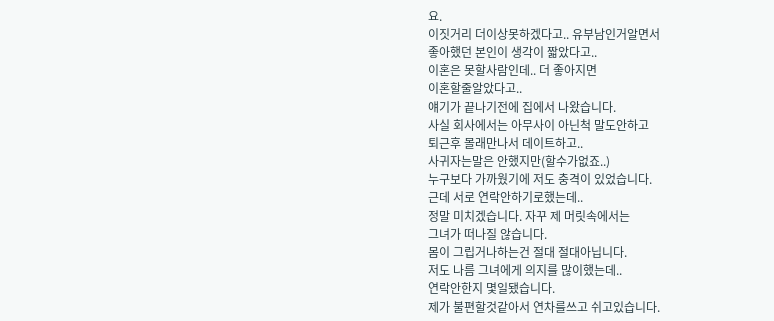요.
이짓거리 더이상못하겠다고.. 유부남인거알면서
좋아했던 본인이 생각이 짧았다고..
이혼은 못할사람인데.. 더 좋아지면
이혼할줄알았다고..
얘기가 끝나기전에 집에서 나왔습니다.
사실 회사에서는 아무사이 아닌척 말도안하고
퇴근후 몰래만나서 데이트하고..
사귀자는말은 안했지만(할수가없죠..)
누구보다 가까웠기에 저도 충격이 있었습니다.
근데 서로 연락안하기로했는데..
정말 미치겠습니다. 자꾸 제 머릿속에서는
그녀가 떠나질 않습니다.
몸이 그립거나하는건 절대 절대아닙니다.
저도 나름 그녀에게 의지를 많이했는데..
연락안한지 몇일됐습니다.
제가 불편할것같아서 연차를쓰고 쉬고있습니다.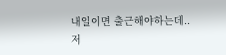내일이면 출근해야하는데..
저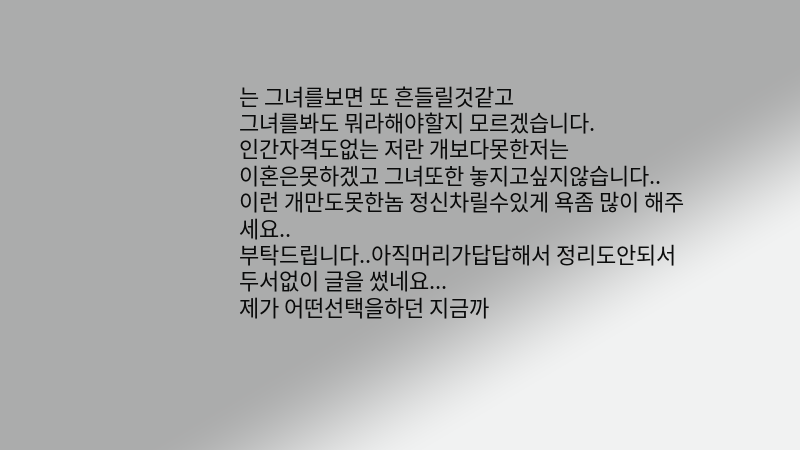는 그녀를보면 또 흔들릴것같고
그녀를봐도 뭐라해야할지 모르겠습니다.
인간자격도없는 저란 개보다못한저는
이혼은못하겠고 그녀또한 놓지고싶지않습니다..
이런 개만도못한놈 정신차릴수있게 욕좀 많이 해주세요..
부탁드립니다..아직머리가답답해서 정리도안되서
두서없이 글을 썼네요...
제가 어떤선택을하던 지금까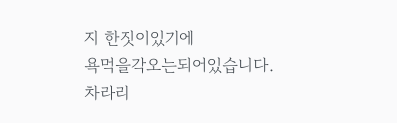지 한짓이있기에
욕먹을각오는되어있습니다.
차라리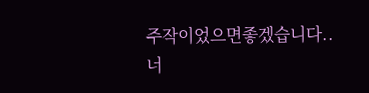주작이었으면좋겠습니다..
너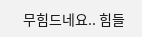무힘드네요.. 힘들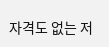자격도 없는 저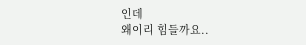인데
왜이리 힘들까요..